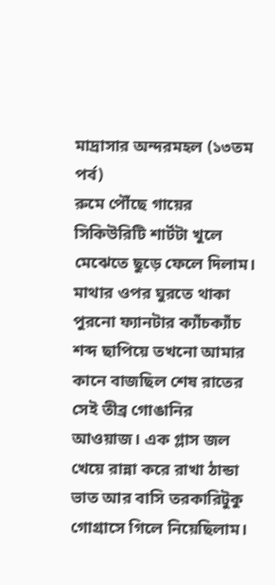মাদ্রাসার অন্দরমহল (১৩তম পর্ব)
রুমে পৌঁছে গায়ের সিকিউরিটি শার্টটা খুলে মেঝেতে ছুড়ে ফেলে দিলাম। মাথার ওপর ঘুরতে থাকা পুরনো ফ্যানটার ক্যাঁচক্যাঁচ শব্দ ছাপিয়ে তখনো আমার কানে বাজছিল শেষ রাতের সেই তীব্র গোঙানির আওয়াজ। এক গ্লাস জল খেয়ে রান্না করে রাখা ঠান্ডা ভাত আর বাসি তরকারিটুকু গোগ্রাসে গিলে নিয়েছিলাম।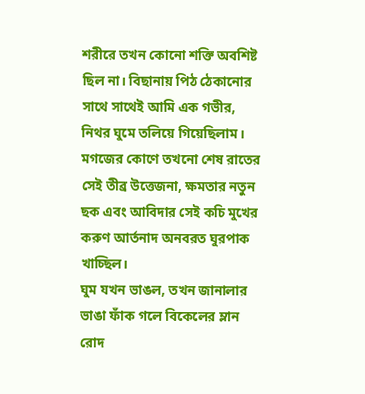শরীরে তখন কোনো শক্তি অবশিষ্ট ছিল না। বিছানায় পিঠ ঠেকানোর সাথে সাথেই আমি এক গভীর, নিথর ঘুমে তলিয়ে গিয়েছিলাম। মগজের কোণে তখনো শেষ রাতের সেই তীব্র উত্তেজনা, ক্ষমতার নতুন ছক এবং আবিদার সেই কচি মুখের করুণ আর্তনাদ অনবরত ঘুরপাক খাচ্ছিল।
ঘুম যখন ভাঙল, তখন জানালার ভাঙা ফাঁক গলে বিকেলের ম্লান রোদ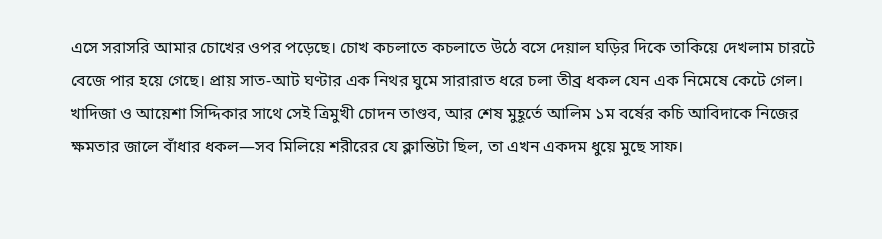এসে সরাসরি আমার চোখের ওপর পড়েছে। চোখ কচলাতে কচলাতে উঠে বসে দেয়াল ঘড়ির দিকে তাকিয়ে দেখলাম চারটে বেজে পার হয়ে গেছে। প্রায় সাত-আট ঘণ্টার এক নিথর ঘুমে সারারাত ধরে চলা তীব্র ধকল যেন এক নিমেষে কেটে গেল। খাদিজা ও আয়েশা সিদ্দিকার সাথে সেই ত্রিমুখী চোদন তাণ্ডব, আর শেষ মুহূর্তে আলিম ১ম বর্ষের কচি আবিদাকে নিজের ক্ষমতার জালে বাঁধার ধকল—সব মিলিয়ে শরীরের যে ক্লান্তিটা ছিল, তা এখন একদম ধুয়ে মুছে সাফ।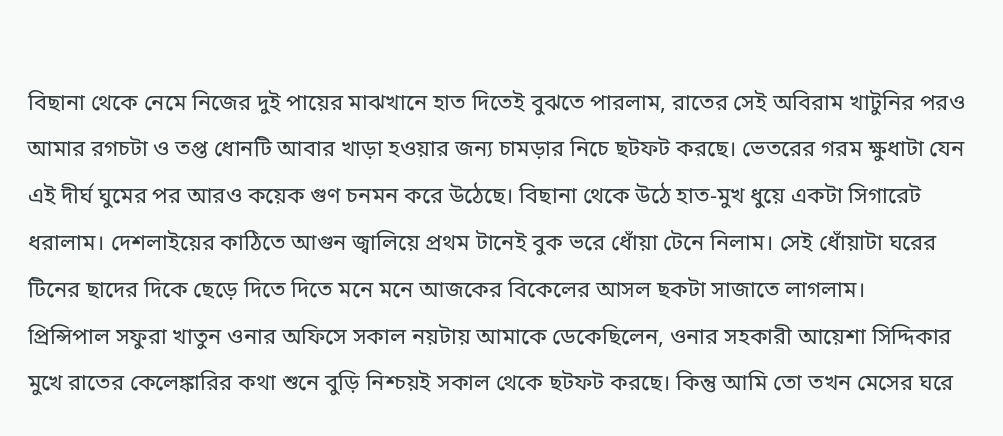বিছানা থেকে নেমে নিজের দুই পায়ের মাঝখানে হাত দিতেই বুঝতে পারলাম, রাতের সেই অবিরাম খাটুনির পরও আমার রগচটা ও তপ্ত ধোনটি আবার খাড়া হওয়ার জন্য চামড়ার নিচে ছটফট করছে। ভেতরের গরম ক্ষুধাটা যেন এই দীর্ঘ ঘুমের পর আরও কয়েক গুণ চনমন করে উঠেছে। বিছানা থেকে উঠে হাত-মুখ ধুয়ে একটা সিগারেট ধরালাম। দেশলাইয়ের কাঠিতে আগুন জ্বালিয়ে প্রথম টানেই বুক ভরে ধোঁয়া টেনে নিলাম। সেই ধোঁয়াটা ঘরের টিনের ছাদের দিকে ছেড়ে দিতে দিতে মনে মনে আজকের বিকেলের আসল ছকটা সাজাতে লাগলাম।
প্রিন্সিপাল সফুরা খাতুন ওনার অফিসে সকাল নয়টায় আমাকে ডেকেছিলেন, ওনার সহকারী আয়েশা সিদ্দিকার মুখে রাতের কেলেঙ্কারির কথা শুনে বুড়ি নিশ্চয়ই সকাল থেকে ছটফট করছে। কিন্তু আমি তো তখন মেসের ঘরে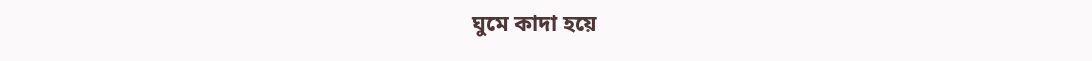ঘুমে কাদা হয়ে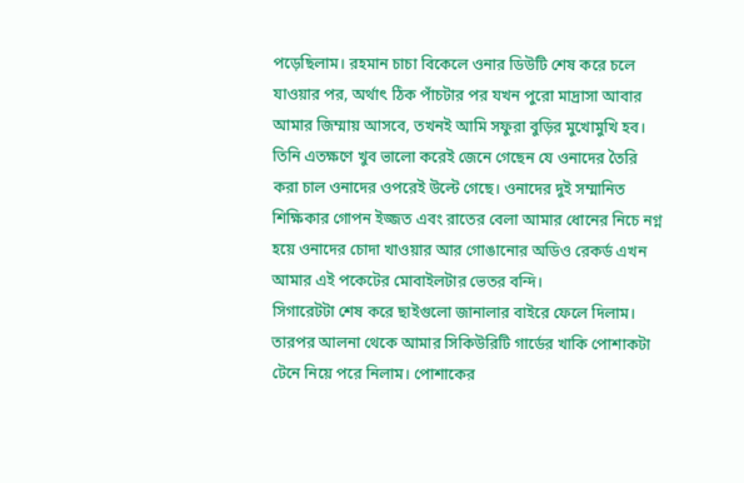পড়েছিলাম। রহমান চাচা বিকেলে ওনার ডিউটি শেষ করে চলে যাওয়ার পর, অর্থাৎ ঠিক পাঁচটার পর যখন পুরো মাদ্রাসা আবার আমার জিম্মায় আসবে, তখনই আমি সফুরা বুড়ির মুখোমুখি হব। তিনি এতক্ষণে খুব ভালো করেই জেনে গেছেন যে ওনাদের তৈরি করা চাল ওনাদের ওপরেই উল্টে গেছে। ওনাদের দুই সম্মানিত শিক্ষিকার গোপন ইজ্জত এবং রাতের বেলা আমার ধোনের নিচে নগ্ন হয়ে ওনাদের চোদা খাওয়ার আর গোঙানোর অডিও রেকর্ড এখন আমার এই পকেটের মোবাইলটার ভেতর বন্দি।
সিগারেটটা শেষ করে ছাইগুলো জানালার বাইরে ফেলে দিলাম। তারপর আলনা থেকে আমার সিকিউরিটি গার্ডের খাকি পোশাকটা টেনে নিয়ে পরে নিলাম। পোশাকের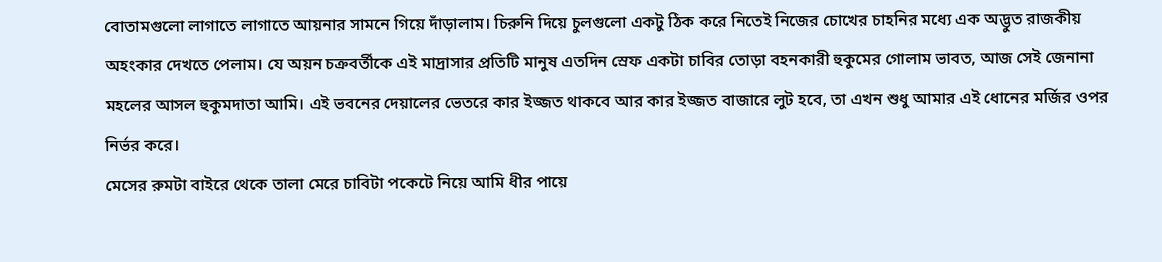বোতামগুলো লাগাতে লাগাতে আয়নার সামনে গিয়ে দাঁড়ালাম। চিরুনি দিয়ে চুলগুলো একটু ঠিক করে নিতেই নিজের চোখের চাহনির মধ্যে এক অদ্ভুত রাজকীয় অহংকার দেখতে পেলাম। যে অয়ন চক্রবর্তীকে এই মাদ্রাসার প্রতিটি মানুষ এতদিন স্রেফ একটা চাবির তোড়া বহনকারী হুকুমের গোলাম ভাবত, আজ সেই জেনানা মহলের আসল হুকুমদাতা আমি। এই ভবনের দেয়ালের ভেতরে কার ইজ্জত থাকবে আর কার ইজ্জত বাজারে লুট হবে, তা এখন শুধু আমার এই ধোনের মর্জির ওপর নির্ভর করে।
মেসের রুমটা বাইরে থেকে তালা মেরে চাবিটা পকেটে নিয়ে আমি ধীর পায়ে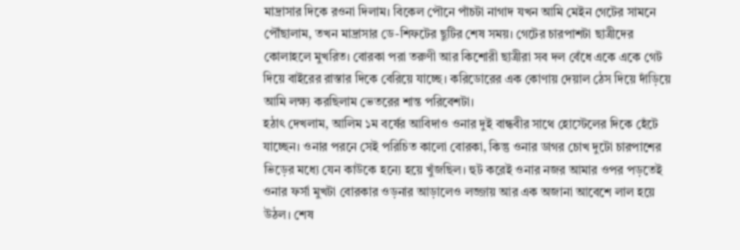মাদ্রাসার দিকে রওনা দিলাম। বিকেল পৌনে পাঁচটা নাগাদ যখন আমি মেইন গেটের সামনে পৌঁছালাম, তখন মাদ্রাসার ডে-শিফটের ছুটির শেষ সময়। গেটের চারপাশটা ছাত্রীদের কোলাহলে মুখরিত। বোরকা পরা তরুণী আর কিশোরী ছাত্রীরা সব দল বেঁধে একে একে গেট দিয়ে বাইরের রাস্তার দিকে বেরিয়ে যাচ্ছে। করিডোরের এক কোণায় দেয়াল ঠেস দিয়ে দাঁড়িয়ে আমি লক্ষ্য করছিলাম ভেতরের শান্ত পরিবেশটা।
হঠাৎ দেখলাম, আলিম ১ম বর্ষের আবিদাও ওনার দুই বান্ধবীর সাথে হোস্টেলের দিকে হেঁটে যাচ্ছেন। ওনার পরনে সেই পরিচিত কালো বোরকা, কিন্তু ওনার ডাগর চোখ দুটো চারপাশের ভিড়ের মধ্যে যেন কাউকে হন্যে হয়ে খুঁজছিল। হুট করেই ওনার নজর আমার ওপর পড়তেই ওনার ফর্সা মুখটা বোরকার ওড়নার আড়ালেও লজ্জায় আর এক অজানা আবেশে লাল হয়ে উঠল। শেষ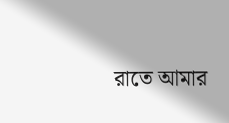রাতে আমার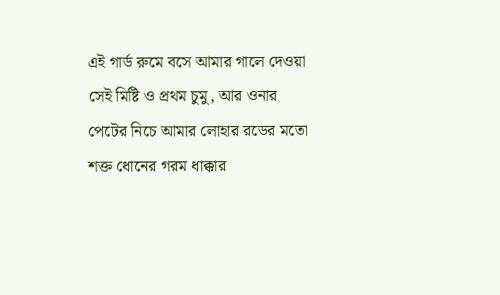এই গার্ড রুমে বসে আমার গালে দেওয়া সেই মিষ্টি ও প্রথম চুমু, আর ওনার পেটের নিচে আমার লোহার রডের মতো শক্ত ধোনের গরম ধাক্কার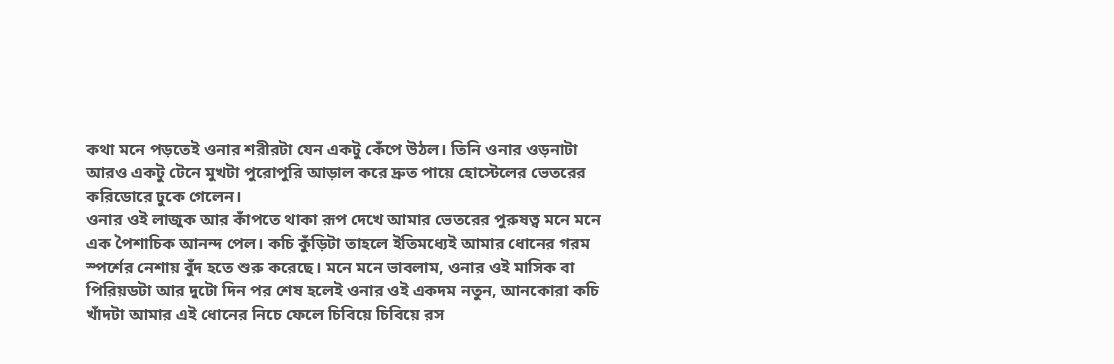কথা মনে পড়তেই ওনার শরীরটা যেন একটু কেঁপে উঠল। তিনি ওনার ওড়নাটা আরও একটু টেনে মুখটা পুরোপুরি আড়াল করে দ্রুত পায়ে হোস্টেলের ভেতরের করিডোরে ঢুকে গেলেন।
ওনার ওই লাজুক আর কাঁপতে থাকা রূপ দেখে আমার ভেতরের পুরুষত্ব মনে মনে এক পৈশাচিক আনন্দ পেল। কচি কুঁড়িটা তাহলে ইতিমধ্যেই আমার ধোনের গরম স্পর্শের নেশায় বুঁদ হতে শুরু করেছে। মনে মনে ভাবলাম, ওনার ওই মাসিক বা পিরিয়ডটা আর দুটো দিন পর শেষ হলেই ওনার ওই একদম নতুন, আনকোরা কচি খাঁদটা আমার এই ধোনের নিচে ফেলে চিবিয়ে চিবিয়ে রস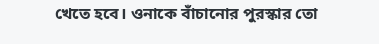খেতে হবে। ওনাকে বাঁচানোর পুরস্কার তো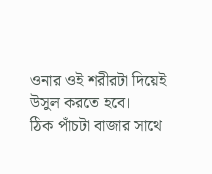ওনার ওই শরীরটা দিয়েই উসুল করতে হবে।
ঠিক পাঁচটা বাজার সাথে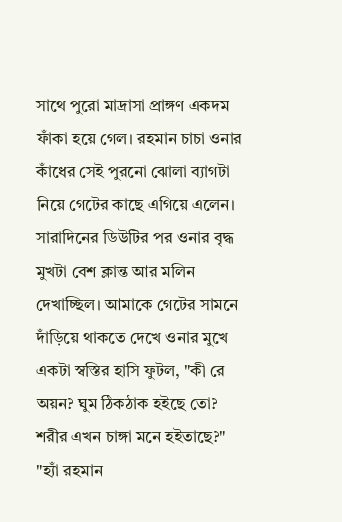সাথে পুরো মাদ্রাসা প্রাঙ্গণ একদম ফাঁকা হয়ে গেল। রহমান চাচা ওনার কাঁধের সেই পুরনো ঝোলা ব্যাগটা নিয়ে গেটের কাছে এগিয়ে এলেন। সারাদিনের ডিউটির পর ওনার বৃদ্ধ মুখটা বেশ ক্লান্ত আর মলিন দেখাচ্ছিল। আমাকে গেটের সামনে দাঁড়িয়ে থাকতে দেখে ওনার মুখে একটা স্বস্তির হাসি ফুটল, "কী রে অয়ন? ঘুম ঠিকঠাক হইছে তো? শরীর এখন চাঙ্গা মনে হইতাছে?"
"হ্যাঁ রহমান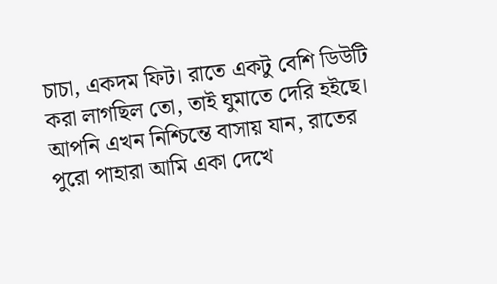চাচা, একদম ফিট। রাতে একটু বেশি ডিউটি করা লাগছিল তো, তাই ঘুমাতে দেরি হইছে। আপনি এখন নিশ্চিন্তে বাসায় যান, রাতের পুরো পাহারা আমি একা দেখে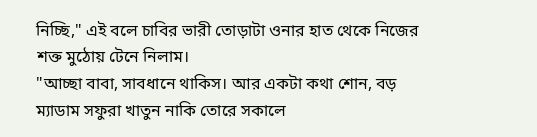নিচ্ছি," এই বলে চাবির ভারী তোড়াটা ওনার হাত থেকে নিজের শক্ত মুঠোয় টেনে নিলাম।
"আচ্ছা বাবা, সাবধানে থাকিস। আর একটা কথা শোন, বড় ম্যাডাম সফুরা খাতুন নাকি তোরে সকালে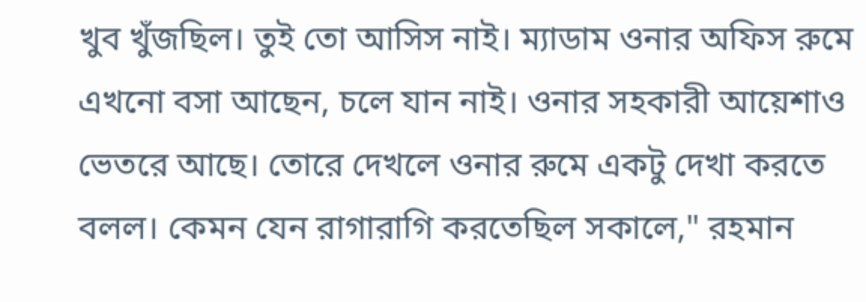খুব খুঁজছিল। তুই তো আসিস নাই। ম্যাডাম ওনার অফিস রুমে এখনো বসা আছেন, চলে যান নাই। ওনার সহকারী আয়েশাও ভেতরে আছে। তোরে দেখলে ওনার রুমে একটু দেখা করতে বলল। কেমন যেন রাগারাগি করতেছিল সকালে," রহমান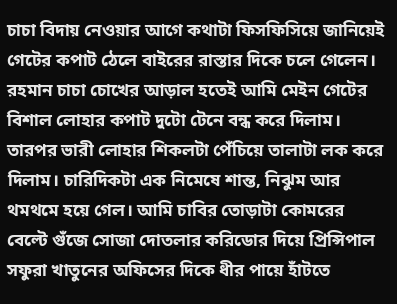চাচা বিদায় নেওয়ার আগে কথাটা ফিসফিসিয়ে জানিয়েই গেটের কপাট ঠেলে বাইরের রাস্তার দিকে চলে গেলেন।
রহমান চাচা চোখের আড়াল হতেই আমি মেইন গেটের বিশাল লোহার কপাট দুটো টেনে বন্ধ করে দিলাম। তারপর ভারী লোহার শিকলটা পেঁচিয়ে তালাটা লক করে দিলাম। চারিদিকটা এক নিমেষে শান্ত, নিঝুম আর থমথমে হয়ে গেল। আমি চাবির তোড়াটা কোমরের বেল্টে গুঁজে সোজা দোতলার করিডোর দিয়ে প্রিন্সিপাল সফুরা খাতুনের অফিসের দিকে ধীর পায়ে হাঁটতে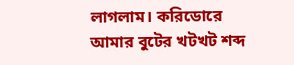লাগলাম। করিডোরে আমার বুটের খটখট শব্দ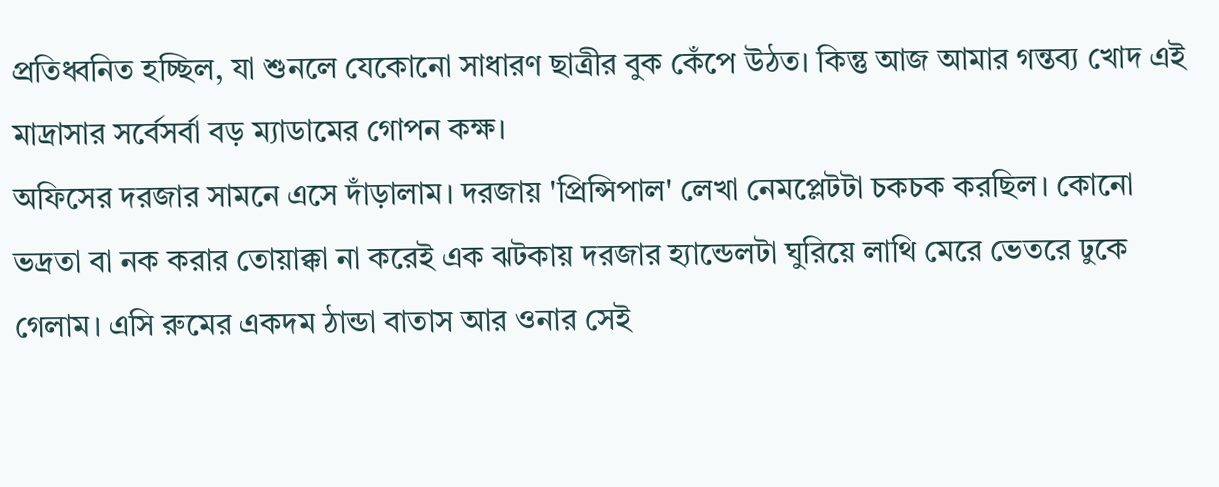প্রতিধ্বনিত হচ্ছিল, যা শুনলে যেকোনো সাধারণ ছাত্রীর বুক কেঁপে উঠত। কিন্তু আজ আমার গন্তব্য খোদ এই মাদ্রাসার সর্বেসর্বা বড় ম্যাডামের গোপন কক্ষ।
অফিসের দরজার সামনে এসে দাঁড়ালাম। দরজায় 'প্রিন্সিপাল' লেখা নেমপ্লেটটা চকচক করছিল। কোনো ভদ্রতা বা নক করার তোয়াক্কা না করেই এক ঝটকায় দরজার হ্যান্ডেলটা ঘুরিয়ে লাথি মেরে ভেতরে ঢুকে গেলাম। এসি রুমের একদম ঠান্ডা বাতাস আর ওনার সেই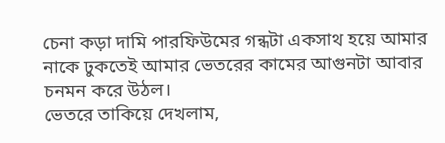চেনা কড়া দামি পারফিউমের গন্ধটা একসাথ হয়ে আমার নাকে ঢুকতেই আমার ভেতরের কামের আগুনটা আবার চনমন করে উঠল।
ভেতরে তাকিয়ে দেখলাম,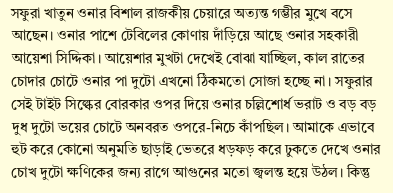সফুরা খাতুন ওনার বিশাল রাজকীয় চেয়ারে অত্যন্ত গম্ভীর মুখে বসে আছেন। ওনার পাশে টেবিলের কোণায় দাঁড়িয়ে আছে ওনার সহকারী আয়েশা সিদ্দিকা। আয়েশার মুখটা দেখেই বোঝা যাচ্ছিল, কাল রাতের চোদার চোটে ওনার পা দুটো এখনো ঠিকমতো সোজা হচ্ছে না। সফুরার সেই টাইট সিল্কের বোরকার ওপর দিয়ে ওনার চল্লিশোর্ধ ভরাট ও বড় বড় দুধ দুটো ভয়ের চোটে অনবরত ওপরে-নিচে কাঁপছিল। আমাকে এভাবে হুট করে কোনো অনুমতি ছাড়াই ভেতরে ধড়ফড় করে ঢুকতে দেখে ওনার চোখ দুটো ক্ষণিকের জন্য রাগে আগুনের মতো জ্বলন্ত হয়ে উঠল। কিন্তু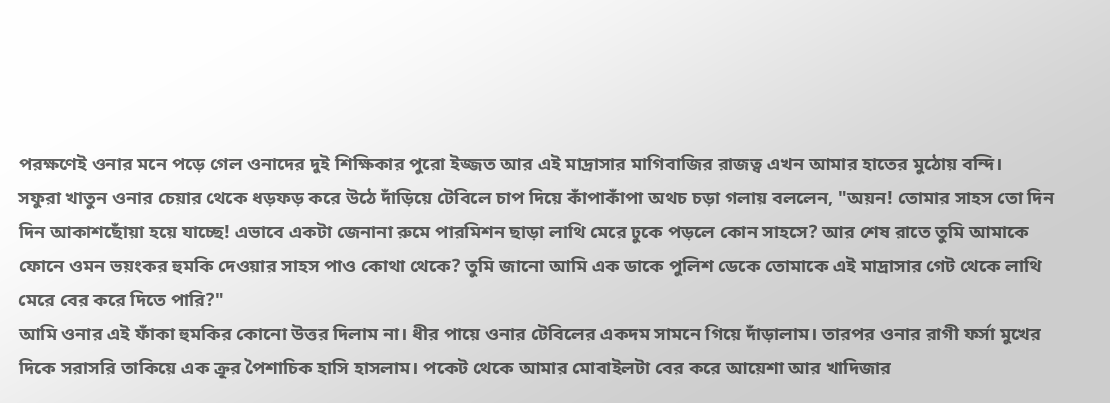পরক্ষণেই ওনার মনে পড়ে গেল ওনাদের দুই শিক্ষিকার পুরো ইজ্জত আর এই মাদ্রাসার মাগিবাজির রাজত্ব এখন আমার হাতের মুঠোয় বন্দি।
সফুরা খাতুন ওনার চেয়ার থেকে ধড়ফড় করে উঠে দাঁড়িয়ে টেবিলে চাপ দিয়ে কাঁপাকাঁপা অথচ চড়া গলায় বললেন, "অয়ন! তোমার সাহস তো দিন দিন আকাশছোঁয়া হয়ে যাচ্ছে! এভাবে একটা জেনানা রুমে পারমিশন ছাড়া লাথি মেরে ঢুকে পড়লে কোন সাহসে? আর শেষ রাতে তুমি আমাকে ফোনে ওমন ভয়ংকর হুমকি দেওয়ার সাহস পাও কোথা থেকে? তুমি জানো আমি এক ডাকে পুলিশ ডেকে তোমাকে এই মাদ্রাসার গেট থেকে লাথি মেরে বের করে দিতে পারি?"
আমি ওনার এই ফাঁকা হুমকির কোনো উত্তর দিলাম না। ধীর পায়ে ওনার টেবিলের একদম সামনে গিয়ে দাঁড়ালাম। তারপর ওনার রাগী ফর্সা মুখের দিকে সরাসরি তাকিয়ে এক ক্রূর পৈশাচিক হাসি হাসলাম। পকেট থেকে আমার মোবাইলটা বের করে আয়েশা আর খাদিজার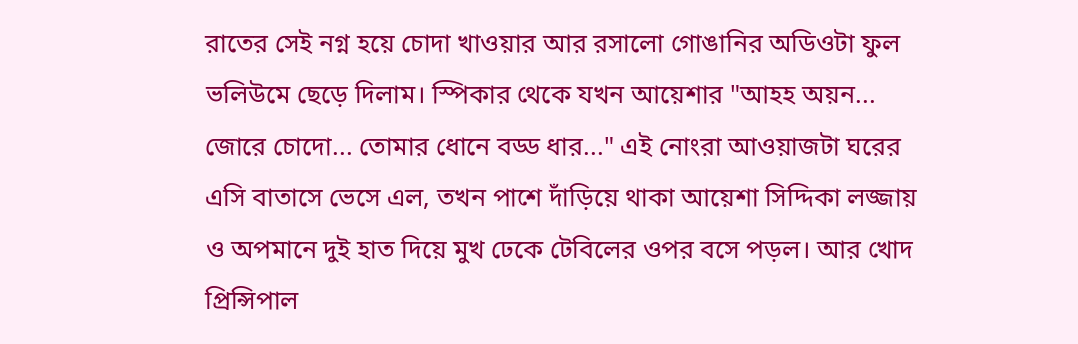রাতের সেই নগ্ন হয়ে চোদা খাওয়ার আর রসালো গোঙানির অডিওটা ফুল ভলিউমে ছেড়ে দিলাম। স্পিকার থেকে যখন আয়েশার "আহহ অয়ন... জোরে চোদো... তোমার ধোনে বড্ড ধার..." এই নোংরা আওয়াজটা ঘরের এসি বাতাসে ভেসে এল, তখন পাশে দাঁড়িয়ে থাকা আয়েশা সিদ্দিকা লজ্জায় ও অপমানে দুই হাত দিয়ে মুখ ঢেকে টেবিলের ওপর বসে পড়ল। আর খোদ প্রিন্সিপাল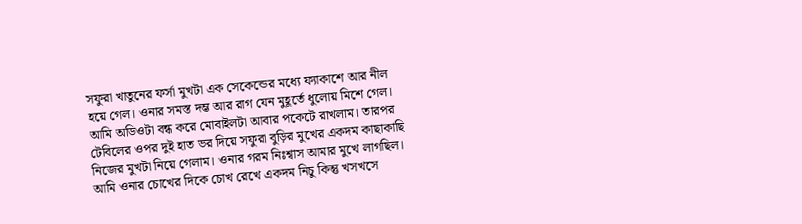সফুরা খাতুনের ফর্সা মুখটা এক সেকেন্ডের মধ্যে ফ্যাকাশে আর নীল হয়ে গেল। ওনার সমস্ত দম্ভ আর রাগ যেন মুহূর্তে ধুলোয় মিশে গেল।
আমি অডিওটা বন্ধ করে মোবাইলটা আবার পকেটে রাখলাম। তারপর টেবিলের ওপর দুই হাত ভর দিয়ে সফুরা বুড়ির মুখের একদম কাছাকাছি নিজের মুখটা নিয়ে গেলাম। ওনার গরম নিঃশ্বাস আমার মুখে লাগছিল। আমি ওনার চোখের দিকে চোখ রেখে একদম নিচু কিন্তু খসখসে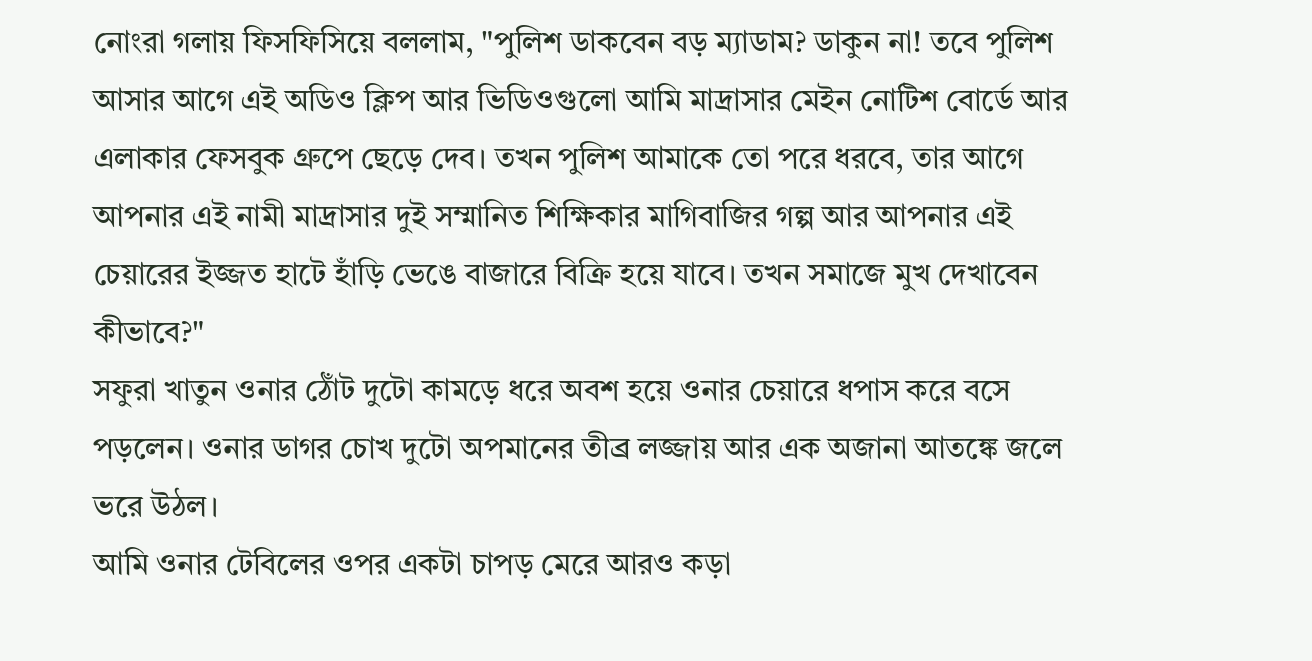নোংরা গলায় ফিসফিসিয়ে বললাম, "পুলিশ ডাকবেন বড় ম্যাডাম? ডাকুন না! তবে পুলিশ আসার আগে এই অডিও ক্লিপ আর ভিডিওগুলো আমি মাদ্রাসার মেইন নোটিশ বোর্ডে আর এলাকার ফেসবুক গ্রুপে ছেড়ে দেব। তখন পুলিশ আমাকে তো পরে ধরবে, তার আগে আপনার এই নামী মাদ্রাসার দুই সম্মানিত শিক্ষিকার মাগিবাজির গল্প আর আপনার এই চেয়ারের ইজ্জত হাটে হাঁড়ি ভেঙে বাজারে বিক্রি হয়ে যাবে। তখন সমাজে মুখ দেখাবেন কীভাবে?"
সফুরা খাতুন ওনার ঠোঁট দুটো কামড়ে ধরে অবশ হয়ে ওনার চেয়ারে ধপাস করে বসে পড়লেন। ওনার ডাগর চোখ দুটো অপমানের তীব্র লজ্জায় আর এক অজানা আতঙ্কে জলে ভরে উঠল।
আমি ওনার টেবিলের ওপর একটা চাপড় মেরে আরও কড়া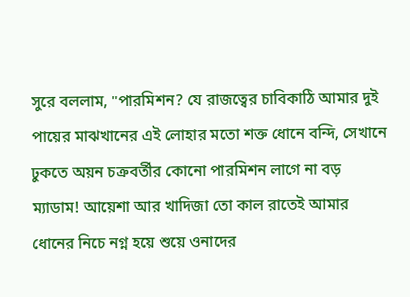সুরে বললাম, "পারমিশন? যে রাজত্বের চাবিকাঠি আমার দুই পায়ের মাঝখানের এই লোহার মতো শক্ত ধোনে বন্দি, সেখানে ঢুকতে অয়ন চক্রবর্তীর কোনো পারমিশন লাগে না বড় ম্যাডাম! আয়েশা আর খাদিজা তো কাল রাতেই আমার ধোনের নিচে নগ্ন হয়ে শুয়ে ওনাদের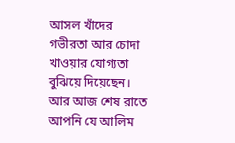আসল খাঁদের গভীরতা আর চোদা খাওয়ার যোগ্যতা বুঝিয়ে দিয়েছেন। আর আজ শেষ রাতে আপনি যে আলিম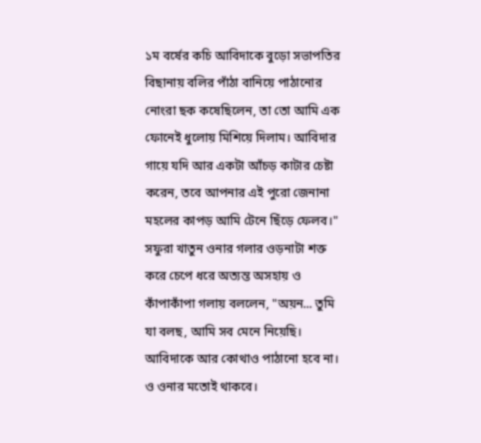১ম বর্ষের কচি আবিদাকে বুড়ো সভাপতির বিছানায় বলির পাঁঠা বানিয়ে পাঠানোর নোংরা ছক কষেছিলেন, তা তো আমি এক ফোনেই ধুলোয় মিশিয়ে দিলাম। আবিদার গায়ে যদি আর একটা আঁচড় কাটার চেষ্টা করেন, তবে আপনার এই পুরো জেনানা মহলের কাপড় আমি টেনে ছিঁড়ে ফেলব।"
সফুরা খাতুন ওনার গলার ওড়নাটা শক্ত করে চেপে ধরে অত্যন্ত অসহায় ও কাঁপাকাঁপা গলায় বললেন, "অয়ন... তুমি যা বলছ, আমি সব মেনে নিয়েছি। আবিদাকে আর কোথাও পাঠানো হবে না। ও ওনার মতোই থাকবে।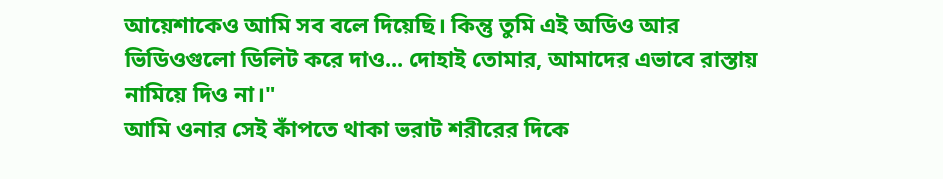আয়েশাকেও আমি সব বলে দিয়েছি। কিন্তু তুমি এই অডিও আর ভিডিওগুলো ডিলিট করে দাও... দোহাই তোমার, আমাদের এভাবে রাস্তায় নামিয়ে দিও না।"
আমি ওনার সেই কাঁপতে থাকা ভরাট শরীরের দিকে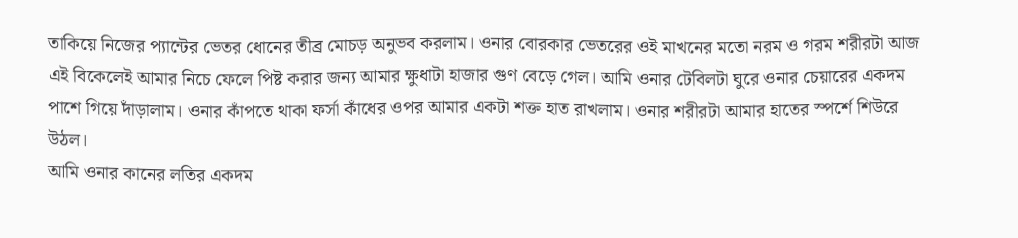তাকিয়ে নিজের প্যান্টের ভেতর ধোনের তীব্র মোচড় অনুভব করলাম। ওনার বোরকার ভেতরের ওই মাখনের মতো নরম ও গরম শরীরটা আজ এই বিকেলেই আমার নিচে ফেলে পিষ্ট করার জন্য আমার ক্ষুধাটা হাজার গুণ বেড়ে গেল। আমি ওনার টেবিলটা ঘুরে ওনার চেয়ারের একদম পাশে গিয়ে দাঁড়ালাম। ওনার কাঁপতে থাকা ফর্সা কাঁধের ওপর আমার একটা শক্ত হাত রাখলাম। ওনার শরীরটা আমার হাতের স্পর্শে শিউরে উঠল।
আমি ওনার কানের লতির একদম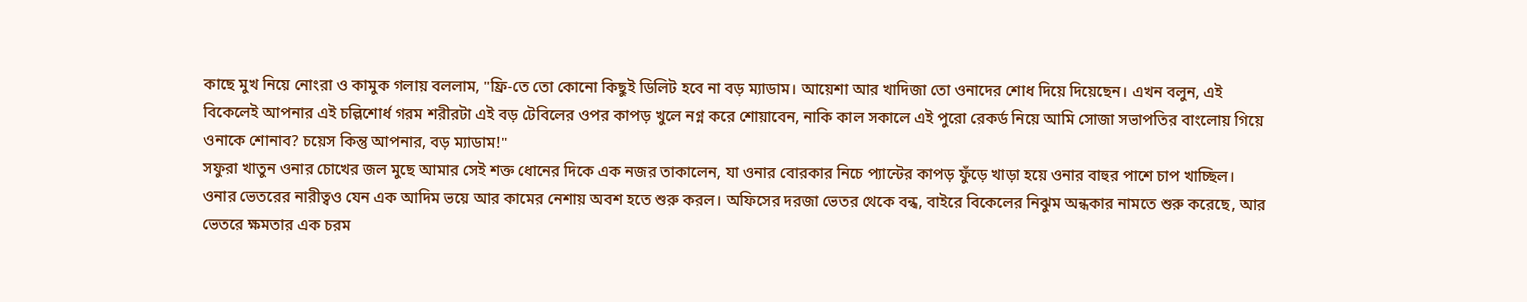কাছে মুখ নিয়ে নোংরা ও কামুক গলায় বললাম, "ফ্রি-তে তো কোনো কিছুই ডিলিট হবে না বড় ম্যাডাম। আয়েশা আর খাদিজা তো ওনাদের শোধ দিয়ে দিয়েছেন। এখন বলুন, এই বিকেলেই আপনার এই চল্লিশোর্ধ গরম শরীরটা এই বড় টেবিলের ওপর কাপড় খুলে নগ্ন করে শোয়াবেন, নাকি কাল সকালে এই পুরো রেকর্ড নিয়ে আমি সোজা সভাপতির বাংলোয় গিয়ে ওনাকে শোনাব? চয়েস কিন্তু আপনার, বড় ম্যাডাম!"
সফুরা খাতুন ওনার চোখের জল মুছে আমার সেই শক্ত ধোনের দিকে এক নজর তাকালেন, যা ওনার বোরকার নিচে প্যান্টের কাপড় ফুঁড়ে খাড়া হয়ে ওনার বাহুর পাশে চাপ খাচ্ছিল। ওনার ভেতরের নারীত্বও যেন এক আদিম ভয়ে আর কামের নেশায় অবশ হতে শুরু করল। অফিসের দরজা ভেতর থেকে বন্ধ, বাইরে বিকেলের নিঝুম অন্ধকার নামতে শুরু করেছে, আর ভেতরে ক্ষমতার এক চরম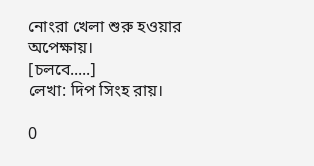নোংরা খেলা শুরু হওয়ার অপেক্ষায়।
[চলবে.....]
লেখা: দিপ সিংহ রায়।

0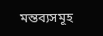মন্তব্যসমূহ